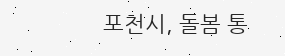포천시, 돌봄 통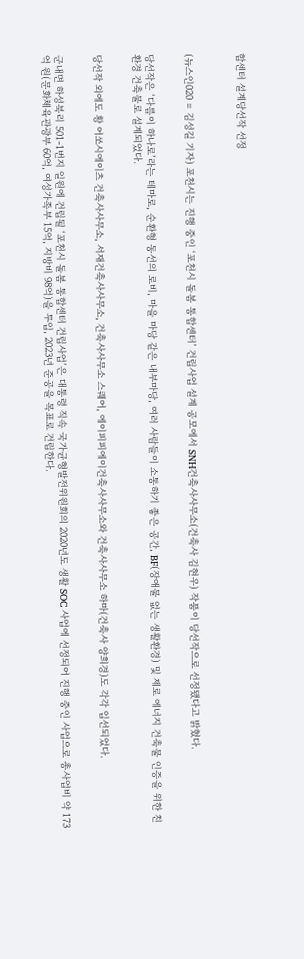합센터 설계당선작 선정



(뉴스인020 = 김성길 기자) 포천시는 진행 중인 ‘포천시 돌봄 통합센터’ 건립사업 설계 공모에서 SNH건축사사무소(건축사 김현우) 작품이 당선작으로 선정됐다고 밝혔다.


당선작은 ‘다름이 하나로’라는 테마로, 순환형 동선의 로비, 마을 마당 같은 내부마당, 여러 사람들이 소통하기 좋은 공간, BF(장애물 없는 생활환경) 및 제로 에너지 건축물 인증을 위한 친환경 건축물로 설계되었다.


당선작 외에도 황 어쏘시에이츠 건축사사무소, 서재건축사사무소, 건축사사무소 스퀘어, 에이피피에이건축사사무소와 건축사사무소 하마(건축사 양희경)도 각각 입선되었다.


군내면 하성북리 501-1번지 일원에 건립될 ‘포천시 돌봄 통합센터 건립사업’은 대통령 직속 국가균형발전위원회의 2020년도 생활 SOC 사업에 선정되어 진행 중인 사업으로 총사업비 약 173억 원(문화체육관광부 60억, 여성가족부 15억, 지방비 98억)을 투입, 2023년 준공을 목표로 건립한다.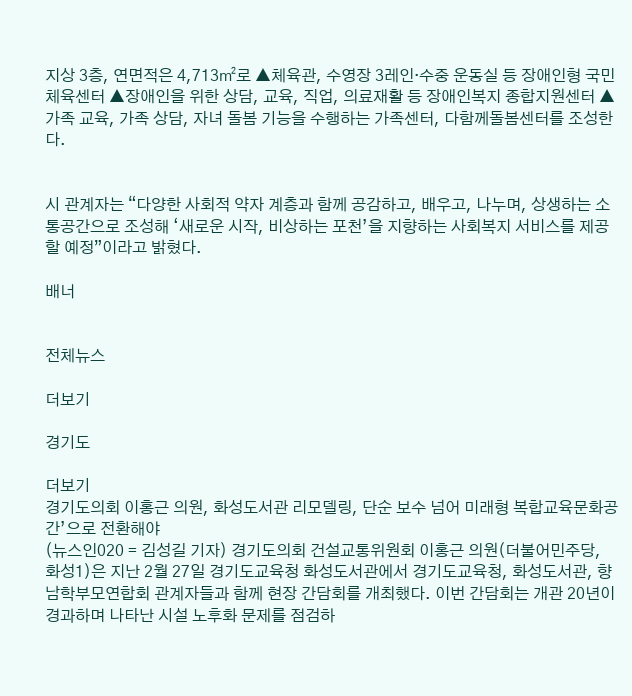지상 3층, 연면적은 4,713㎡로 ▲체육관, 수영장 3레인·수중 운동실 등 장애인형 국민체육센터 ▲장애인을 위한 상담, 교육, 직업, 의료재활 등 장애인복지 종합지원센터 ▲가족 교육, 가족 상담, 자녀 돌봄 기능을 수행하는 가족센터, 다함께돌봄센터를 조성한다.


시 관계자는 “다양한 사회적 약자 계층과 함께 공감하고, 배우고, 나누며, 상생하는 소통공간으로 조성해 ‘새로운 시작, 비상하는 포천’을 지향하는 사회복지 서비스를 제공할 예정”이라고 밝혔다.

배너


전체뉴스

더보기

경기도

더보기
경기도의회 이홍근 의원, 화성도서관 리모델링, 단순 보수 넘어 미래형 복합교육문화공간’으로 전환해야
(뉴스인020 = 김성길 기자) 경기도의회 건설교통위원회 이홍근 의원(더불어민주당, 화성1)은 지난 2월 27일 경기도교육청 화성도서관에서 경기도교육청, 화성도서관, 향남학부모연합회 관계자들과 함께 현장 간담회를 개최했다. 이번 간담회는 개관 20년이 경과하며 나타난 시설 노후화 문제를 점검하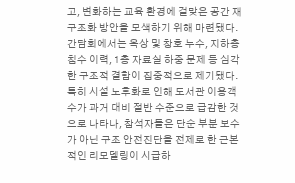고, 변화하는 교육 환경에 걸맞은 공간 재구조화 방안을 모색하기 위해 마련됐다. 간담회에서는 옥상 및 창호 누수, 지하층 침수 이력, 1층 자료실 하중 문제 등 심각한 구조적 결함이 집중적으로 제기됐다. 특히 시설 노후화로 인해 도서관 이용객 수가 과거 대비 절반 수준으로 급감한 것으로 나타나, 참석자들은 단순 부분 보수가 아닌 구조 안전진단을 전제로 한 근본적인 리모델링이 시급하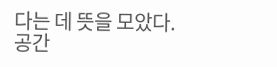다는 데 뜻을 모았다. 공간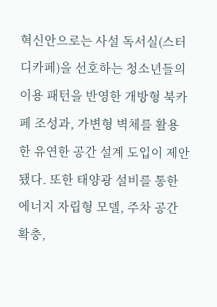혁신안으로는 사설 독서실(스터디카페)을 선호하는 청소년들의 이용 패턴을 반영한 개방형 북카페 조성과, 가변형 벽체를 활용한 유연한 공간 설계 도입이 제안됐다. 또한 태양광 설비를 통한 에너지 자립형 모델, 주차 공간 확충,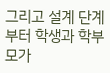그리고 설계 단계부터 학생과 학부모가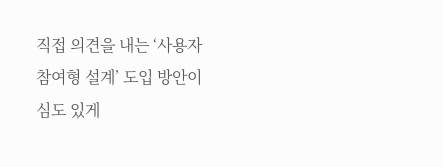직접 의견을 내는 ‘사용자 참여형 설계’ 도입 방안이 심도 있게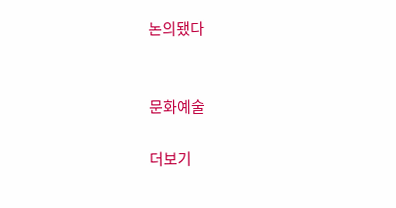논의됐다


문화예술

더보기